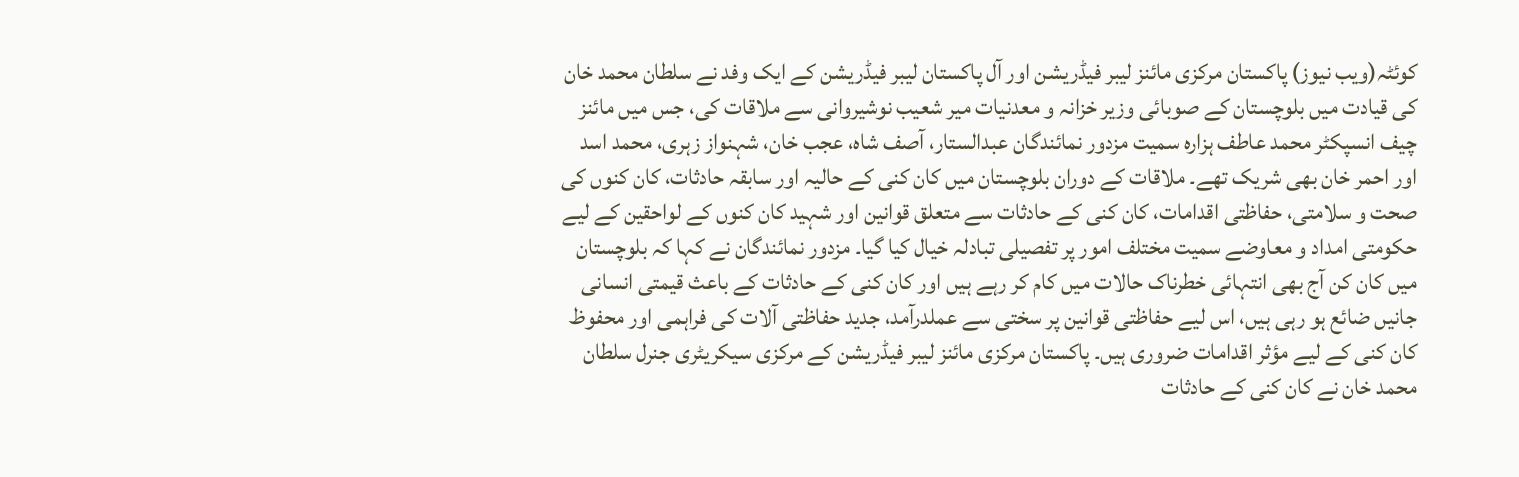کوئٹہ(ویب نیوز) پاکستان مرکزی مائنز لیبر فیڈریشن اور آل پاکستان لیبر فیڈریشن کے ایک وفد نے سلطان محمد خان کی قیادت میں بلوچستان کے صوبائی وزیر خزانہ و معدنیات میر شعیب نوشیروانی سے ملاقات کی، جس میں مائنز چیف انسپکٹر محمد عاطف ہزاره سمیت مزدور نمائندگان عبدالستار، آصف شاہ، عجب خان، شہنواز زہری، محمد اسد اور احمر خان بھی شریک تھے۔ ملاقات کے دوران بلوچستان میں کان کنی کے حالیہ اور سابقہ حادثات، کان کنوں کی صحت و سلامتی، حفاظتی اقدامات، کان کنی کے حادثات سے متعلق قوانین اور شہید کان کنوں کے لواحقین کے لیے حکومتی امداد و معاوضے سمیت مختلف امور پر تفصیلی تبادلہ خیال کیا گیا۔ مزدور نمائندگان نے کہا کہ بلوچستان میں کان کن آج بھی انتہائی خطرناک حالات میں کام کر رہے ہیں اور کان کنی کے حادثات کے باعث قیمتی انسانی جانیں ضائع ہو رہی ہیں، اس لیے حفاظتی قوانین پر سختی سے عملدرآمد، جدید حفاظتی آلات کی فراہمی اور محفوظ کان کنی کے لیے مؤثر اقدامات ضروری ہیں۔ پاکستان مرکزی مائنز لیبر فیڈریشن کے مرکزی سیکریٹری جنرل سلطان محمد خان نے کان کنی کے حادثات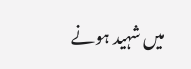میں شہید ہونے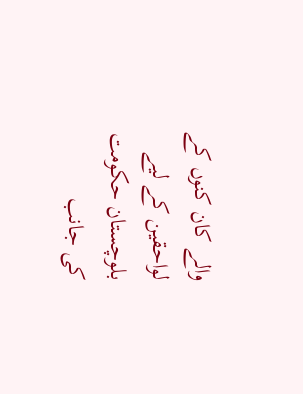والے کان کنوں کے لواحقین کے لیے بلوچستان حکومت کی جانب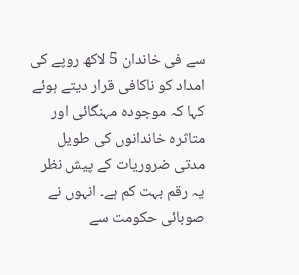سے فی خاندان 5 لاکھ روپے کی امداد کو ناکافی قرار دیتے ہوئے کہا کہ موجودہ مہنگائی اور متاثرہ خاندانوں کی طویل مدتی ضروریات کے پیش نظر یہ رقم بہت کم ہے۔ انہوں نے صوبائی حکومت سے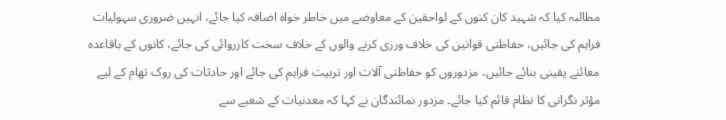مطالبہ کیا کہ شہید کان کنوں کے لواحقین کے معاوضے میں خاطر خواہ اضافہ کیا جائے، انہیں ضروری سہولیات فراہم کی جائیں، حفاظتی قوانین کی خلاف ورزی کرنے والوں کے خلاف سخت کارروائی کی جائے، کانوں کے باقاعدہ معائنے یقینی بنائے جائیں، مزدوروں کو حفاظتی آلات اور تربیت فراہم کی جائے اور حادثات کی روک تھام کے لیے مؤثر نگرانی کا نظام قائم کیا جائے۔ مزدور نمائندگان نے کہا کہ معدنیات کے شعبے سے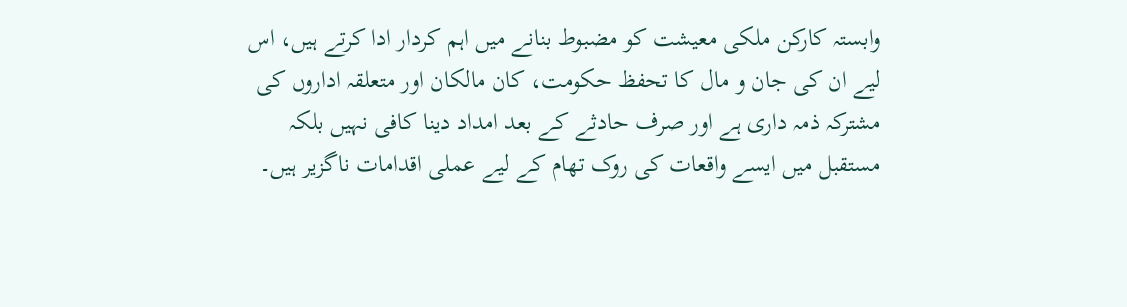وابستہ کارکن ملکی معیشت کو مضبوط بنانے میں اہم کردار ادا کرتے ہیں، اس لیے ان کی جان و مال کا تحفظ حکومت، کان مالکان اور متعلقہ اداروں کی مشترکہ ذمہ داری ہے اور صرف حادثے کے بعد امداد دینا کافی نہیں بلکہ مستقبل میں ایسے واقعات کی روک تھام کے لیے عملی اقدامات ناگزیر ہیں۔